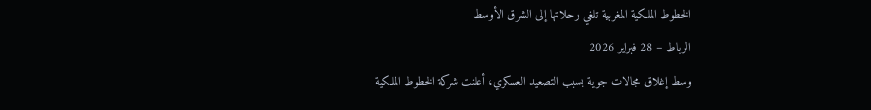الخطوط الملكية المغربية تلغي رحلاتها إلى الشرق الأوسط
الرباط – 28 فبراير 2026
وسط إغلاق مجالات جوية بسبب التصعيد العسكري، أعلنت شركة الخطوط الملكية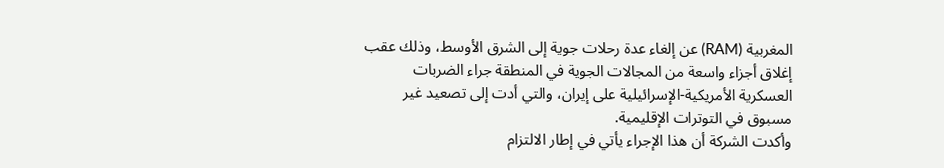المغربية (RAM) عن إلغاء عدة رحلات جوية إلى الشرق الأوسط، وذلك عقب إغلاق أجزاء واسعة من المجالات الجوية في المنطقة جراء الضربات العسكرية الأمريكية-الإسرائيلية على إيران، والتي أدت إلى تصعيد غير مسبوق في التوترات الإقليمية.
وأكدت الشركة أن هذا الإجراء يأتي في إطار الالتزام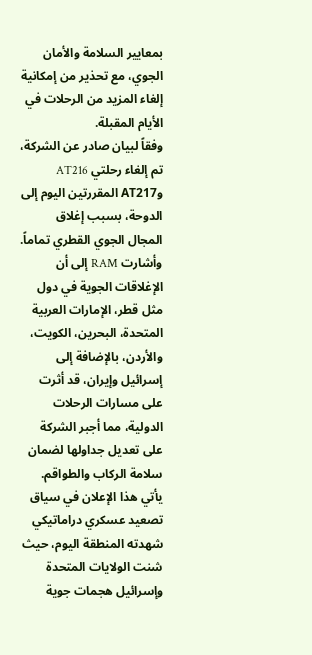بمعايير السلامة والأمان الجوي، مع تحذير من إمكانية إلغاء المزيد من الرحلات في الأيام المقبلة.
وفقاً لبيان صادر عن الشركة، تم إلغاء رحلتي AT216 وAT217 المقررتين اليوم إلى الدوحة، بسبب إغلاق المجال الجوي القطري تماماً.
وأشارت RAM إلى أن الإغلاقات الجوية في دول مثل قطر، الإمارات العربية المتحدة، البحرين، الكويت، والأردن، بالإضافة إلى إسرائيل وإيران، قد أثرت على مسارات الرحلات الدولية، مما أجبر الشركة على تعديل جداولها لضمان سلامة الركاب والطواقم.
يأتي هذا الإعلان في سياق تصعيد عسكري دراماتيكي شهدته المنطقة اليوم، حيث شنت الولايات المتحدة وإسرائيل هجمات جوية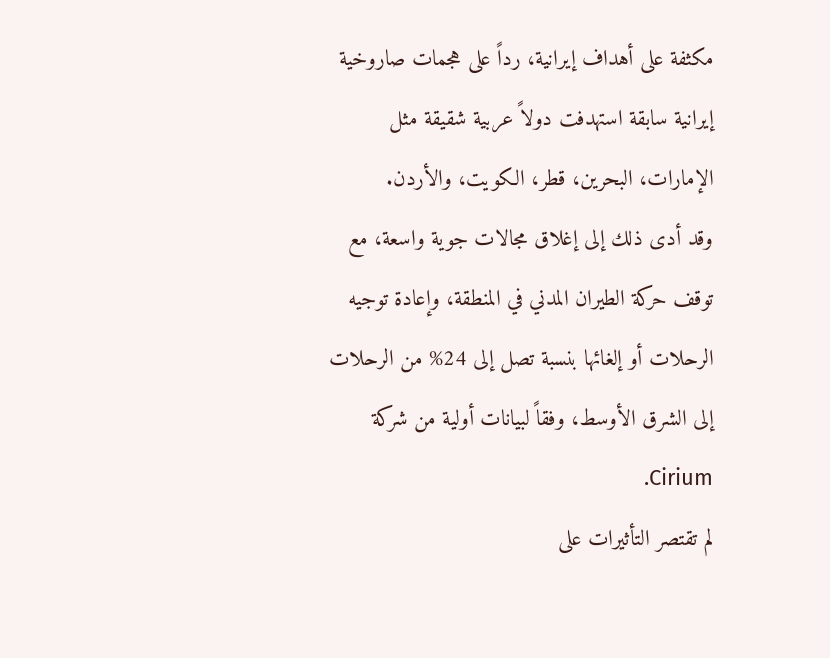مكثفة على أهداف إيرانية، رداً على هجمات صاروخية إيرانية سابقة استهدفت دولاً عربية شقيقة مثل الإمارات، البحرين، قطر، الكويت، والأردن.
وقد أدى ذلك إلى إغلاق مجالات جوية واسعة، مع توقف حركة الطيران المدني في المنطقة، وإعادة توجيه الرحلات أو إلغائها بنسبة تصل إلى 24% من الرحلات إلى الشرق الأوسط، وفقاً لبيانات أولية من شركة Cirium.
لم تقتصر التأثيرات على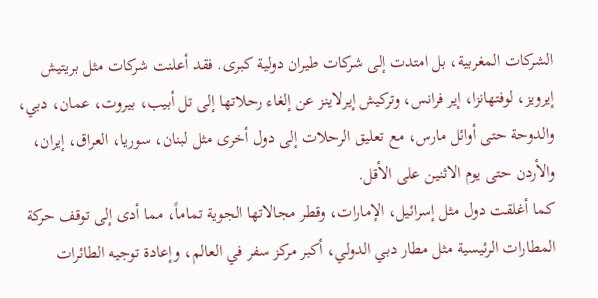الشركات المغربية، بل امتدت إلى شركات طيران دولية كبرى. فقد أعلنت شركات مثل بريتيش إيرويز، لوفتهانزا، إير فرانس، وتركيش إيرلاينز عن إلغاء رحلاتها إلى تل أبيب، بيروت، عمان، دبي، والدوحة حتى أوائل مارس، مع تعليق الرحلات إلى دول أخرى مثل لبنان، سوريا، العراق، إيران، والأردن حتى يوم الاثنين على الأقل.
كما أغلقت دول مثل إسرائيل، الإمارات، وقطر مجالاتها الجوية تماماً، مما أدى إلى توقف حركة المطارات الرئيسية مثل مطار دبي الدولي، أكبر مركز سفر في العالم، وإعادة توجيه الطائرات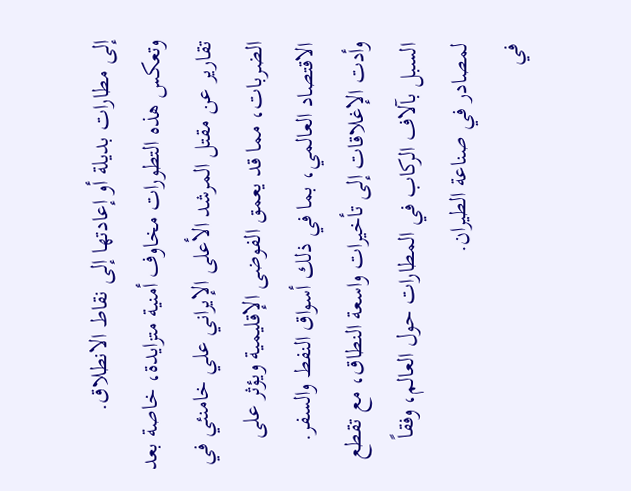إلى مطارات بديلة أو إعادتها إلى نقاط الانطلاق.
وتعكس هذه التطورات مخاوف أمنية متزايدة، خاصة بعد تقارير عن مقتل المرشد الأعلى الإيراني علي خامنئي في الضربات، مما قد يعمق الفوضى الإقليمية ويؤثر على الاقتصاد العالمي، بما في ذلك أسواق النفط والسفر.
وأدت الإغلاقات إلى تأخيرات واسعة النطاق، مع تقطع السبل بآلاف الركاب في المطارات حول العالم، وفقاً لمصادر في صناعة الطيران.
في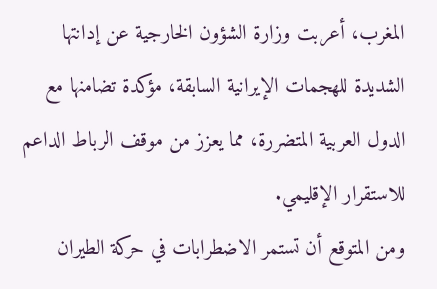المغرب، أعربت وزارة الشؤون الخارجية عن إدانتها الشديدة للهجمات الإيرانية السابقة، مؤكدة تضامنها مع الدول العربية المتضررة، مما يعزز من موقف الرباط الداعم للاستقرار الإقليمي.
ومن المتوقع أن تستمر الاضطرابات في حركة الطيران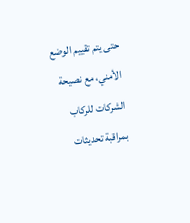حتى يتم تقييم الوضع الأمني، مع نصيحة الشركات للركاب بمراقبة تحديثات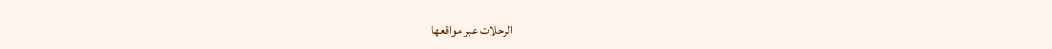الرحلات عبر مواقعها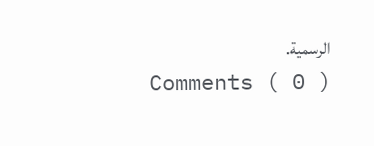الرسمية.
Comments ( 0 )